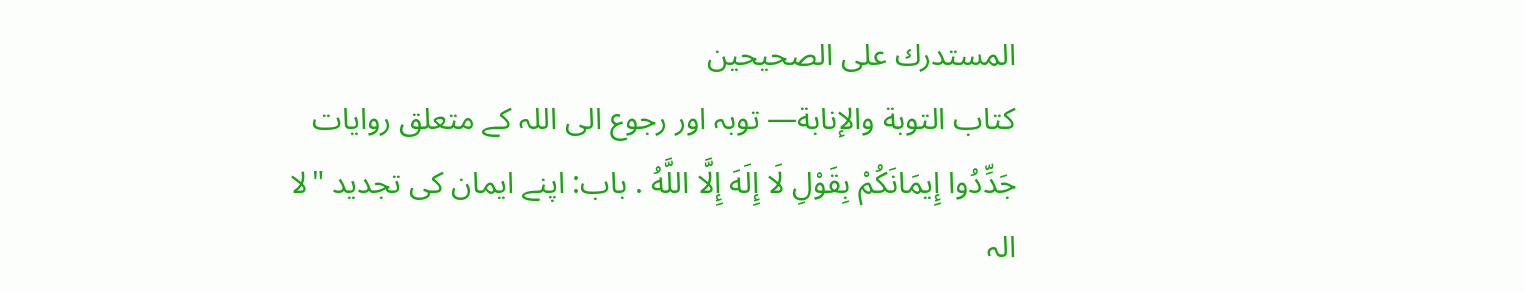المستدرك على الصحيحين
كتاب التوبة والإنابة— توبہ اور رجوع الی اللہ کے متعلق روایات
جَدِّدُوا إِيمَانَكُمْ بِقَوْلِ لَا إِلَهَ إِلَّا اللَّهُ . باب: اپنے ایمان کی تجدید "لا الہ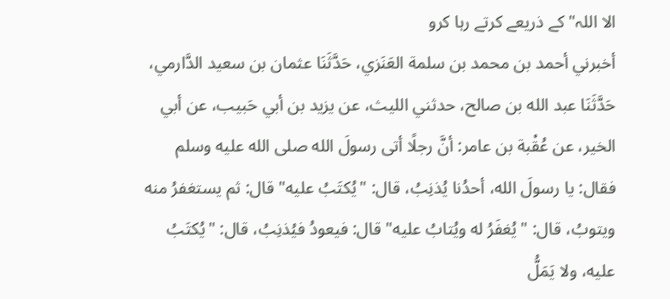الا اللہ" کے ذریعے کرتے رہا کرو
أخبرني أحمد بن محمد بن سلمة العَنَزي، حَدَّثَنَا عثمان بن سعيد الدَّارمي، حَدَّثَنَا عبد الله بن صالح، حدثني الليث، عن يزيد بن أبي حَبيب، عن أبي الخير، عن عُقْبة بن عامر: أنَّ رجلًا أتى رسولَ الله صلى الله عليه وسلم فقال: يا رسولَ الله، أحدُنا يُذنِبُ، قال: "يُكتَبُ عليه" قال: ثم يستغفرُ منه ويتوبُ، قال: "يُغفَرُ له ويُتابُ عليه" قال: فيعودُ فيُذنِبُ، قال: "يُكتَبُ عليه، ولا يَمَلُّ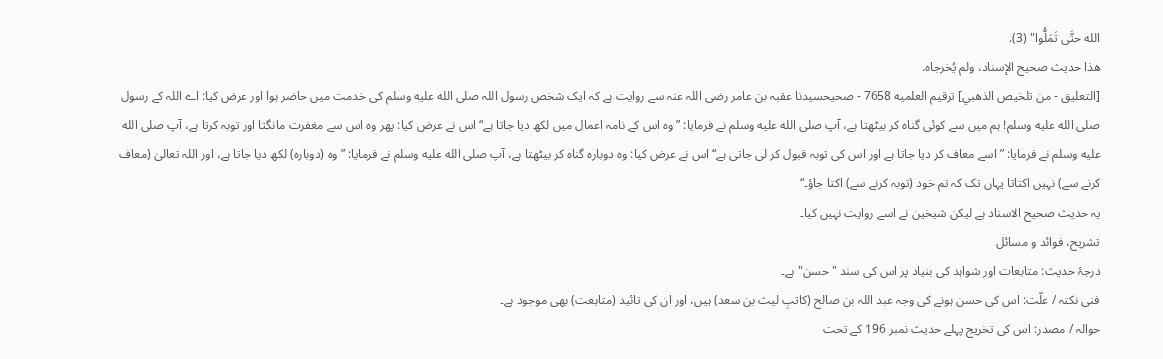الله حتَّى تَمَلُّوا" (3).
هذا حديث صحيح الإسناد، ولم يُخرجاه.
[التعليق - من تلخيص الذهبي] ترقيم العلميه 7658 - صحيحسیدنا عقبہ بن عامر رضی اللہ عنہ سے روایت ہے کہ ایک شخص رسول اللہ صلى الله عليه وسلم کی خدمت میں حاضر ہوا اور عرض کیا: اے اللہ کے رسول صلى الله عليه وسلم! ہم میں سے کوئی گناہ کر بیٹھتا ہے، آپ صلى الله عليه وسلم نے فرمایا: ”وہ اس کے نامہ اعمال میں لکھ دیا جاتا ہے“ اس نے عرض کیا: پھر وہ اس سے مغفرت مانگتا اور توبہ کرتا ہے، آپ صلى الله عليه وسلم نے فرمایا: ”اسے معاف کر دیا جاتا ہے اور اس کی توبہ قبول کر لی جاتی ہے“ اس نے عرض کیا: وہ دوبارہ گناہ کر بیٹھتا ہے، آپ صلى الله عليه وسلم نے فرمایا: ”وہ (دوبارہ) لکھ دیا جاتا ہے، اور اللہ تعالیٰ (معاف کرنے سے) نہیں اکتاتا یہاں تک کہ تم خود (توبہ کرنے سے) اکتا جاؤ۔“
یہ حدیث صحیح الاسناد ہے لیکن شیخین نے اسے روایت نہیں کیا۔
تشریح، فوائد و مسائل
درجۂ حدیث: متابعات اور شواہد کی بنیاد پر اس کی سند "حسن" ہے۔
فنی نکتہ / علّت: اس کی حسن ہونے کی وجہ عبد اللہ بن صالح (کاتبِ لیث بن سعد) ہیں، اور ان کی تائید (متابعت) بھی موجود ہے۔
حوالہ / مصدر: اس کی تخریج پہلے حدیث نمبر 196 کے تحت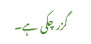گزر چکی ہے۔